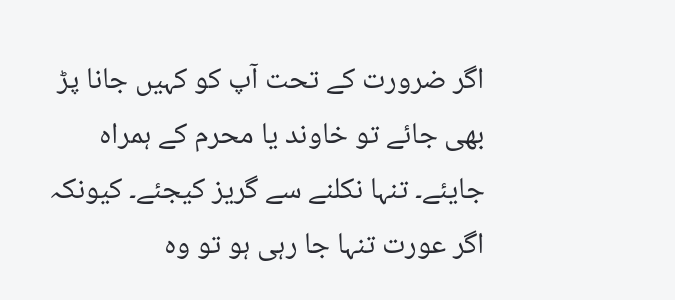اگر ضرورت کے تحت آپ کو کہیں جانا پڑ بھی جائے تو خاوند یا محرم کے ہمراہ جایئے۔ تنہا نکلنے سے گریز کیجئے۔ کیونکہ اگر عورت تنہا جا رہی ہو تو وہ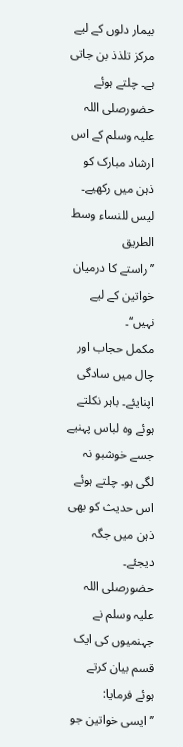بیمار دلوں کے لیے مرکز تلذذ بن جاتی ہے۔ چلتے ہوئے حضورصلی اللہ علیہ وسلم کے اس ارشاد مبارک کو ذہن میں رکھیے۔
لیس للنساء وسط الطریق
’’راستے کا درمیان خواتین کے لیے نہیں‘‘۔
مکمل حجاب اور چال میں سادگی اپنایئے۔ باہر نکلتے ہوئے وہ لباس پہنیے جسے خوشبو نہ لگی ہو۔ چلتے ہوئے اس حدیث کو بھی ذہن میں جگہ دیجئے۔
حضورصلی اللہ علیہ وسلم نے جہنمیوں کی ایک قسم بیان کرتے ہوئے فرمایا:
’’ایسی خواتین جو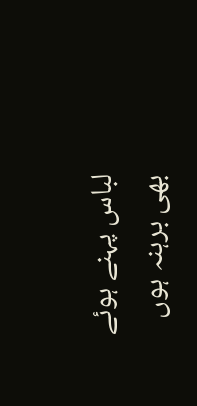لباس پہنے ہوئے بھی برہنہ ہوں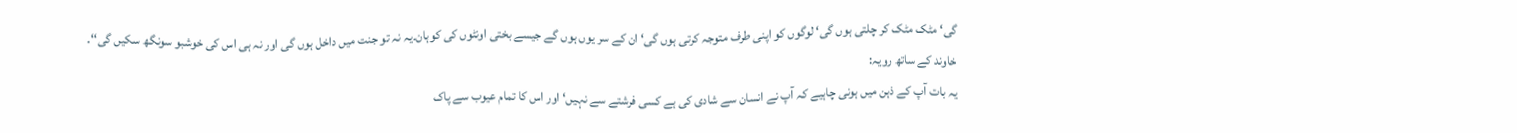گی‘ مٹک مٹک کر چلتی ہوں گی‘ لوگوں کو اپنی طرف متوجہ کرتی ہوں گی‘ ان کے سر یوں ہوں گے جیسے بختی اونٹوں کی کوہان۔یہ نہ تو جنت میں داخل ہوں گی اور نہ ہی اس کی خوشبو سونگھ سکیں گی‘‘۔
خاوند کے ساتھ رویہ:
یہ بات آپ کے ذہن میں ہونی چاہیے کہ آپ نے انسان سے شادی کی ہے کسی فرشتے سے نہیں‘ اور اس کا تمام عیوب سے پاک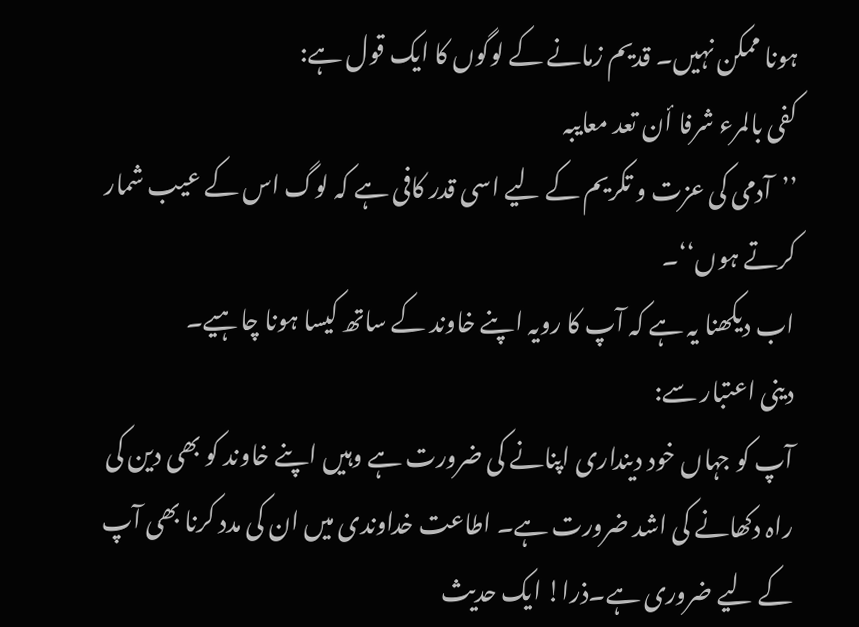ہونا ممکن نہیں۔ قدیم زمانے کے لوگوں کا ایک قول ہے:
کفی بالمرء شرفا أن تعد معایبہ
’’آدمی کی عزت و تکریم کے لیے اسی قدر کافی ہے کہ لوگ اس کے عیب شمار کرتے ہوں‘‘۔
اب دیکھنا یہ ہے کہ آپ کا رویہ اپنے خاوند کے ساتھ کیسا ہونا چاہیے۔
دینی اعتبار سے:
آپ کو جہاں خود دینداری اپنانے کی ضرورت ہے وہیں اپنے خاوند کو بھی دین کی راہ دکھانے کی اشد ضرورت ہے۔ اطاعت خداوندی میں ان کی مدد کرنا بھی آپ کے لیے ضروری ہے۔ذرا! ایک حدیث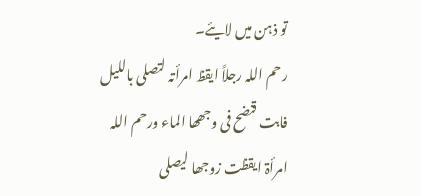تو ذہن میں لایئے۔
رحم اللہ رجلاً ایقظ امرأتہ لتصلی باللیل فابت قنضح فی وجھھا الماء ورحم اللہ امرأۃ ایقظت زوجھا لیصلی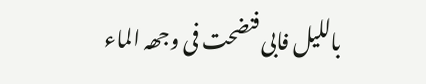باللیل فابی فنضحت فی وجھہ الماء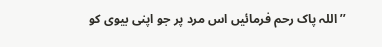’’اللہ پاک رحم فرمائیں اس مرد پر جو اپنی بیوی کو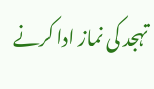تہجد کی نماز ادا کرنے